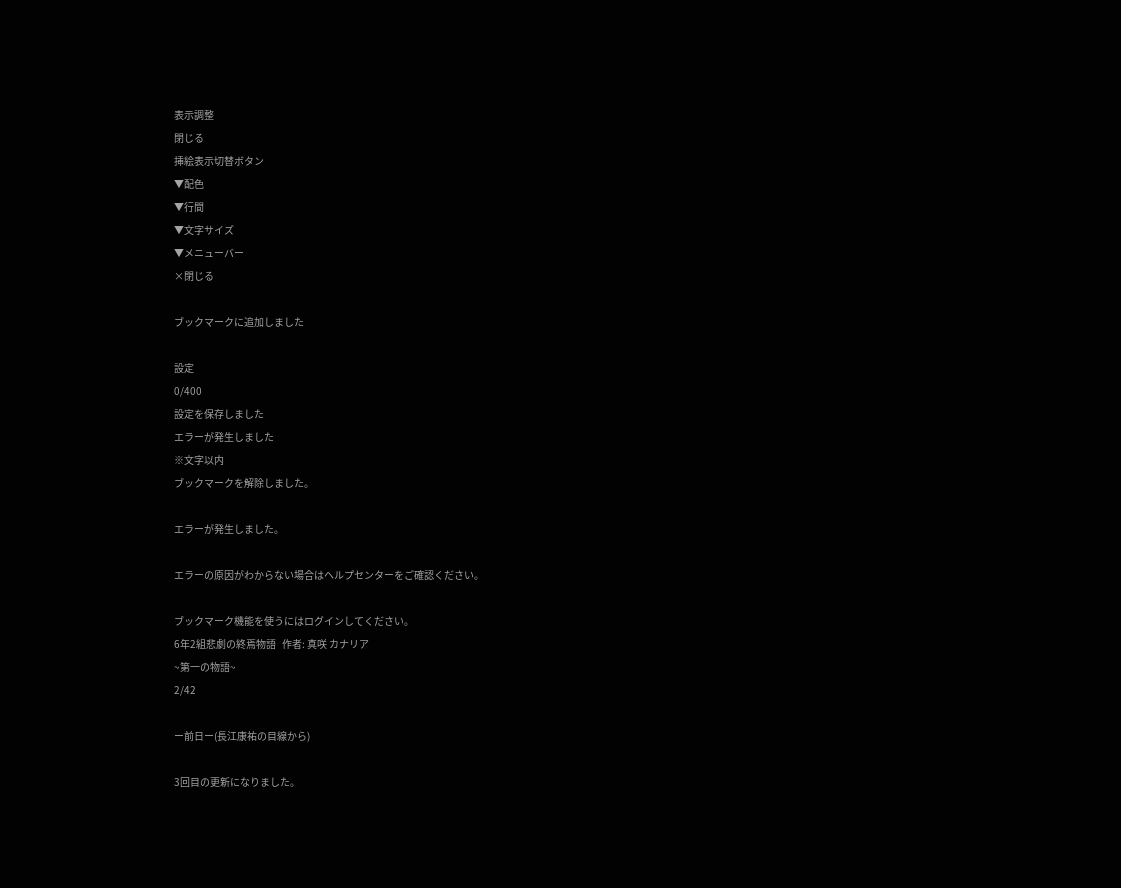表示調整
閉じる
挿絵表示切替ボタン
▼配色
▼行間
▼文字サイズ
▼メニューバー
×閉じる

ブックマークに追加しました

設定
0/400
設定を保存しました
エラーが発生しました
※文字以内
ブックマークを解除しました。

エラーが発生しました。

エラーの原因がわからない場合はヘルプセンターをご確認ください。

ブックマーク機能を使うにはログインしてください。
6年2組悲劇の終焉物語   作者: 真咲 カナリア
~第一の物語~
2/42

ー前日ー(長江康祐の目線から)

3回目の更新になりました。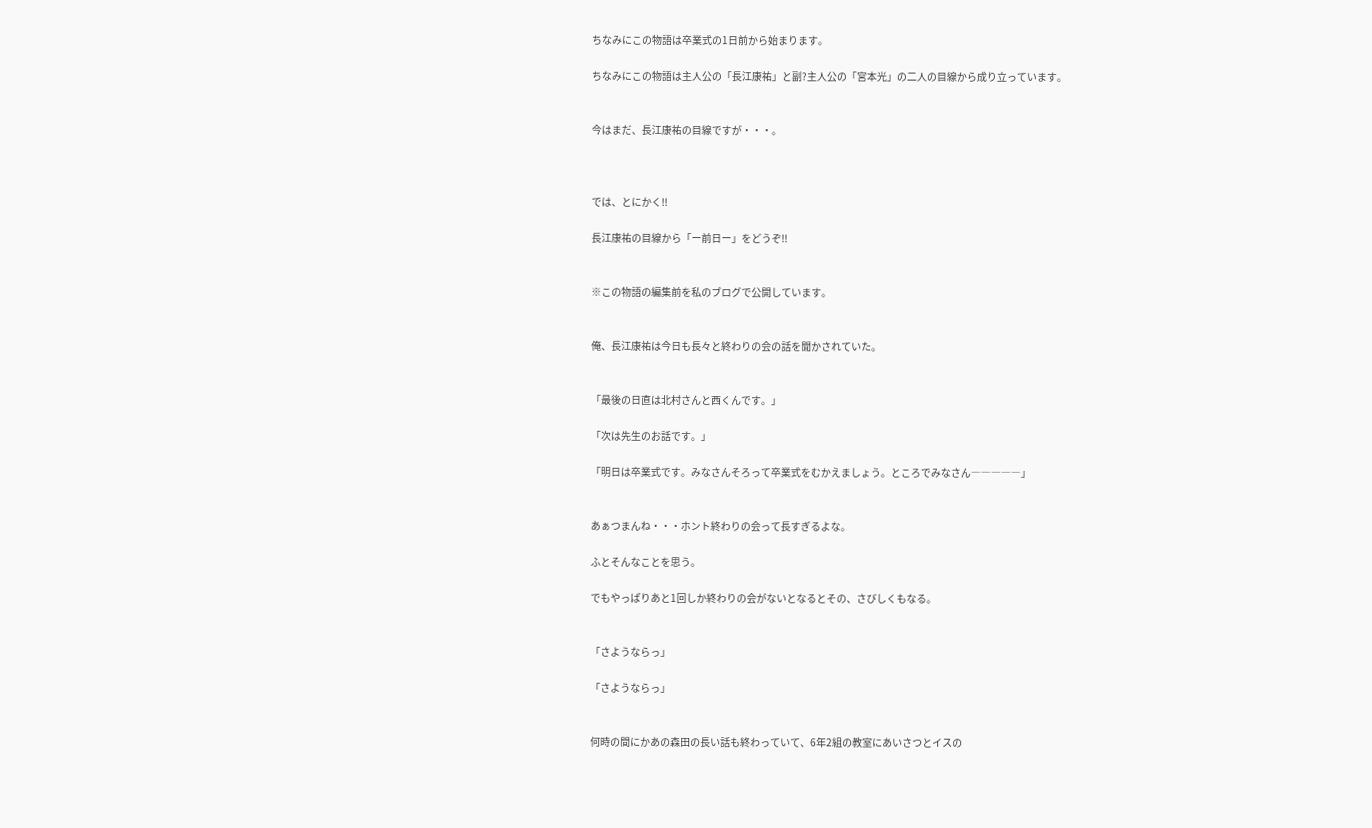ちなみにこの物語は卒業式の1日前から始まります。

ちなみにこの物語は主人公の「長江康祐」と副?主人公の「宮本光」の二人の目線から成り立っています。


今はまだ、長江康祐の目線ですが・・・。



では、とにかく!!

長江康祐の目線から「ー前日ー」をどうぞ!!


※この物語の編集前を私のブログで公開しています。


俺、長江康祐は今日も長々と終わりの会の話を聞かされていた。


「最後の日直は北村さんと西くんです。」

「次は先生のお話です。」

「明日は卒業式です。みなさんそろって卒業式をむかえましょう。ところでみなさん―――――」


あぁつまんね・・・ホント終わりの会って長すぎるよな。

ふとそんなことを思う。

でもやっぱりあと1回しか終わりの会がないとなるとその、さびしくもなる。


「さようならっ」

「さようならっ」


何時の間にかあの森田の長い話も終わっていて、6年2組の教室にあいさつとイスの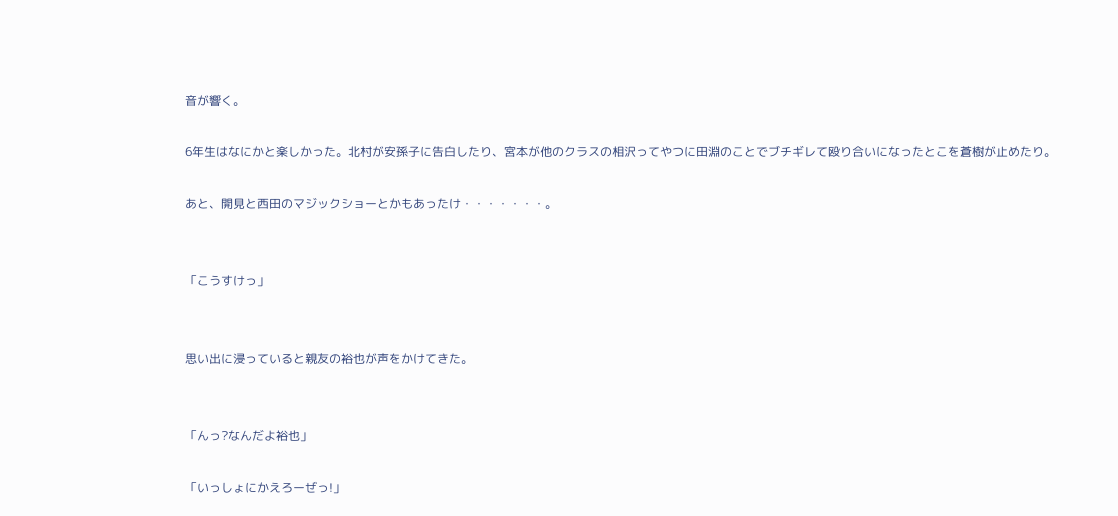音が響く。

6年生はなにかと楽しかった。北村が安孫子に告白したり、宮本が他のクラスの相沢ってやつに田淵のことでブチギレて殴り合いになったとこを蒼樹が止めたり。

あと、開見と西田のマジックショーとかもあったけ・・・・・・・。


「こうすけっ」


思い出に浸っていると親友の裕也が声をかけてきた。


「んっ?なんだよ裕也」

「いっしょにかえろーぜっ!」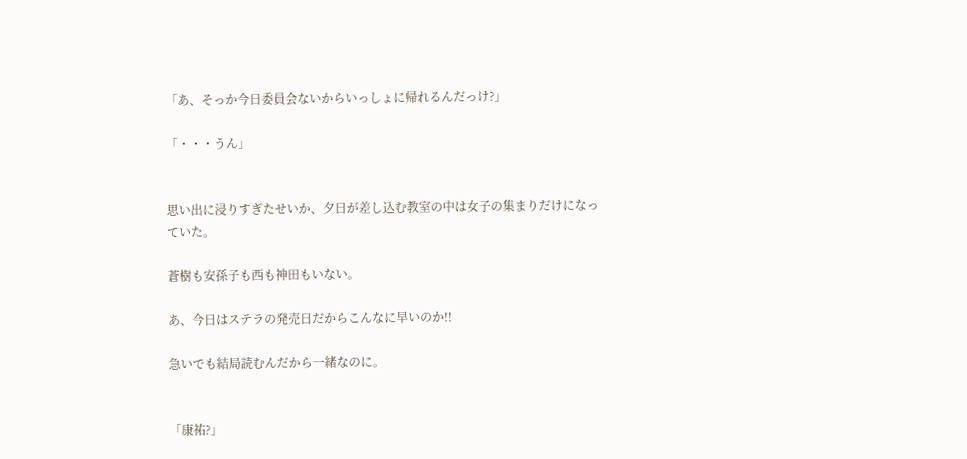「あ、そっか今日委員会ないからいっしょに帰れるんだっけ?」

「・・・うん」


思い出に浸りすぎたせいか、夕日が差し込む教室の中は女子の集まりだけになっていた。

蒼樹も安孫子も西も神田もいない。

あ、今日はステラの発売日だからこんなに早いのか!!

急いでも結局読むんだから一緒なのに。


「康祐?」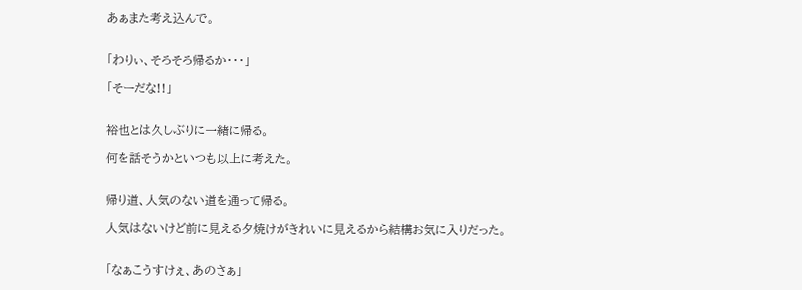あぁまた考え込んで。


「わりぃ、そろそろ帰るか・・・」

「そーだな!!」


裕也とは久しぶりに一緒に帰る。

何を話そうかといつも以上に考えた。


帰り道、人気のない道を通って帰る。

人気はないけど前に見える夕焼けがきれいに見えるから結構お気に入りだった。


「なぁこうすけぇ、あのさぁ」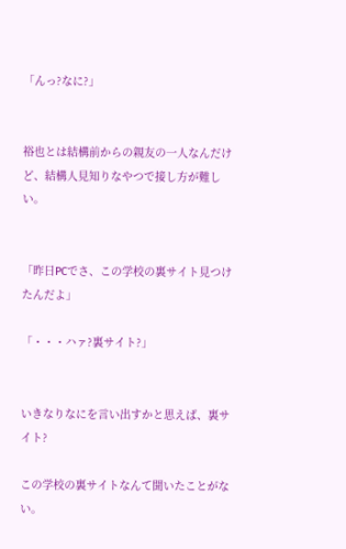「んっ?なに?」


裕也とは結構前からの親友の一人なんだけど、結構人見知りなやつで接し方が難しい。


「昨日PCでさ、この学校の裏サイト見つけたんだよ」

「・・・ハァ?裏サイト?」


いきなりなにを言い出すかと思えば、裏サイト?

この学校の裏サイトなんて聞いたことがない。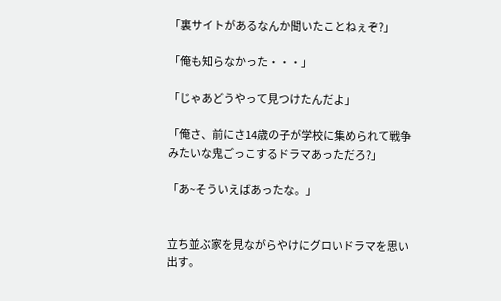「裏サイトがあるなんか聞いたことねぇぞ?」

「俺も知らなかった・・・」

「じゃあどうやって見つけたんだよ」

「俺さ、前にさ14歳の子が学校に集められて戦争みたいな鬼ごっこするドラマあっただろ?」

「あ~そういえばあったな。」


立ち並ぶ家を見ながらやけにグロいドラマを思い出す。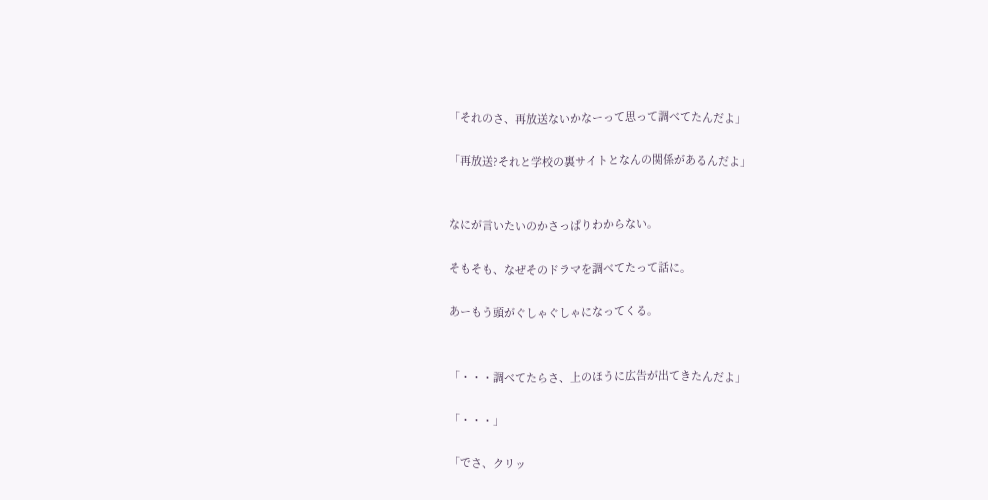「それのさ、再放送ないかなーって思って調べてたんだよ」

「再放送?それと学校の裏サイトとなんの関係があるんだよ」


なにが言いたいのかさっぱりわからない。

そもそも、なぜそのドラマを調べてたって話に。

あーもう頭がぐしゃぐしゃになってくる。


「・・・調べてたらさ、上のほうに広告が出てきたんだよ」

「・・・」

「でさ、クリッ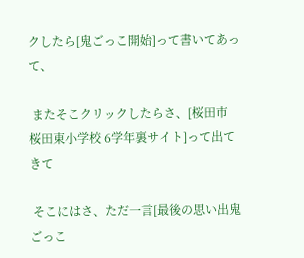クしたら[鬼ごっこ開始]って書いてあって、

 またそこクリックしたらさ、[桜田市 桜田東小学校 6学年裏サイト]って出てきて

 そこにはさ、ただ一言[最後の思い出鬼ごっこ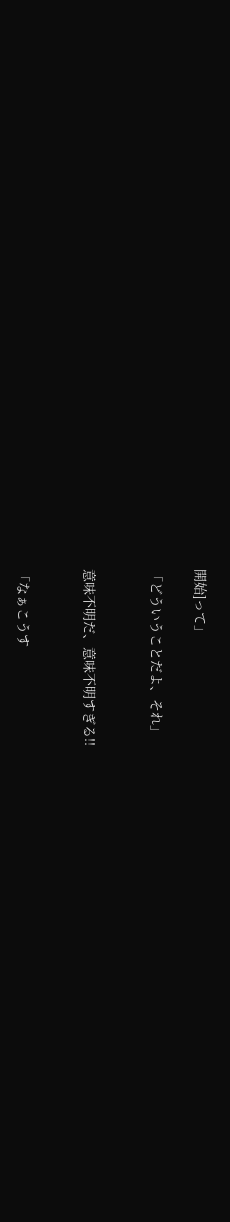開始]って」

「どういうことだよ、それ」


意味不明だ、意味不明すぎる!!


「なぁこうす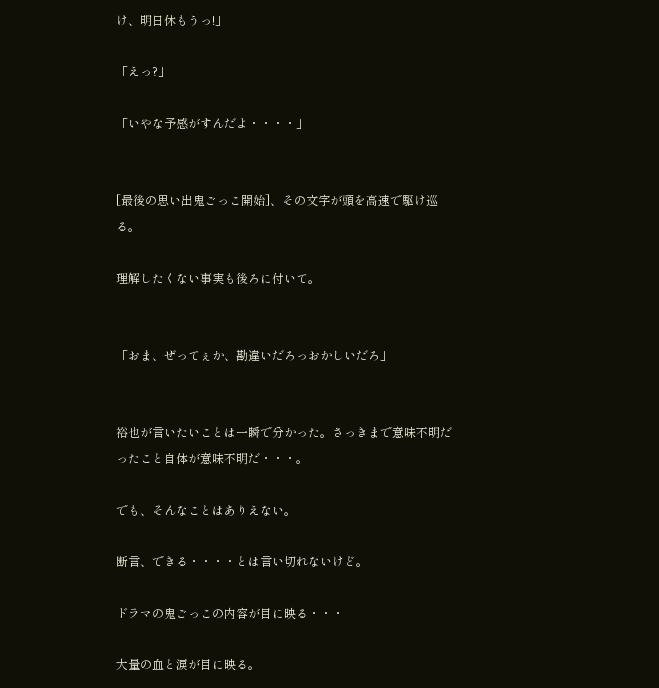け、明日休もうっ!」

「えっ?」

「いやな予感がすんだよ・・・・」


[最後の思い出鬼ごっこ開始]、その文字が頭を高速で駆け巡る。

理解したくない事実も後ろに付いて。


「おま、ぜってぇか、勘違いだろっおかしいだろ」


裕也が言いたいことは一瞬で分かった。さっきまで意味不明だったこと自体が意味不明だ・・・。

でも、そんなことはありえない。

断言、できる・・・・とは言い切れないけど。

ドラマの鬼ごっこの内容が目に映る・・・

大量の血と涙が目に映る。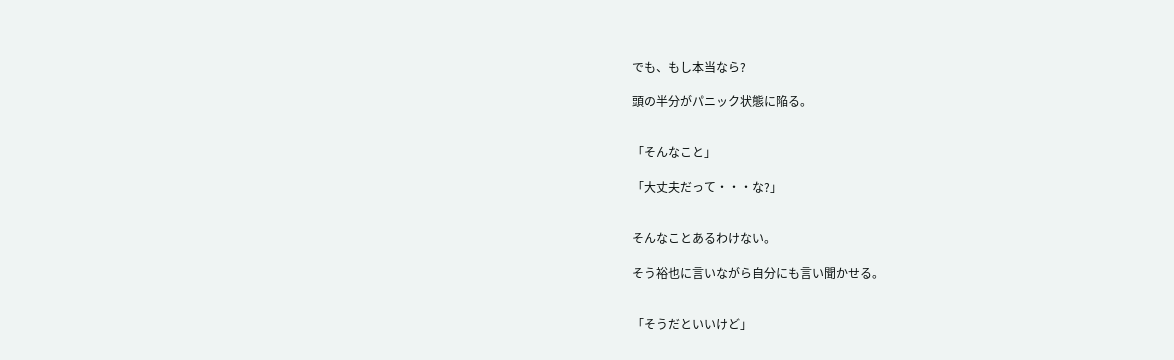でも、もし本当なら?

頭の半分がパニック状態に陥る。


「そんなこと」

「大丈夫だって・・・な?」


そんなことあるわけない。

そう裕也に言いながら自分にも言い聞かせる。


「そうだといいけど」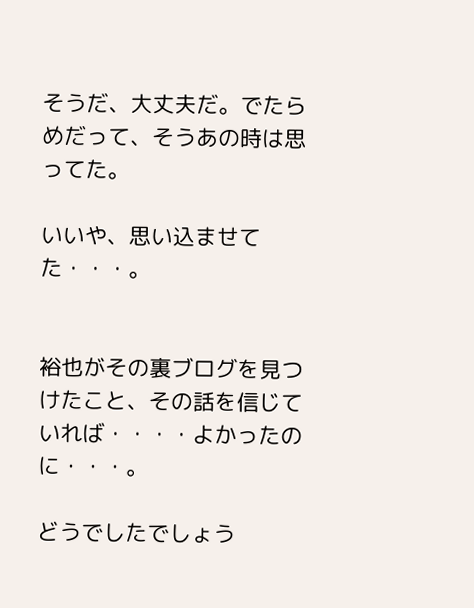そうだ、大丈夫だ。でたらめだって、そうあの時は思ってた。

いいや、思い込ませてた・・・。


裕也がその裏ブログを見つけたこと、その話を信じていれば・・・・よかったのに・・・。

どうでしたでしょう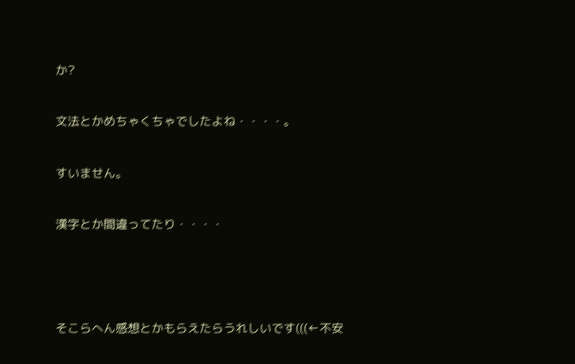か?

文法とかめちゃくちゃでしたよね・・・・。

すいません。

漢字とか間違ってたり・・・・



そこらへん感想とかもらえたらうれしいです(((←不安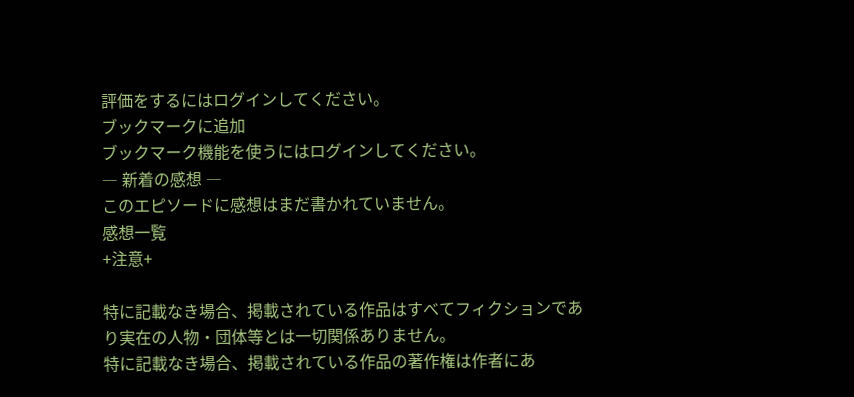評価をするにはログインしてください。
ブックマークに追加
ブックマーク機能を使うにはログインしてください。
― 新着の感想 ―
このエピソードに感想はまだ書かれていません。
感想一覧
+注意+

特に記載なき場合、掲載されている作品はすべてフィクションであり実在の人物・団体等とは一切関係ありません。
特に記載なき場合、掲載されている作品の著作権は作者にあ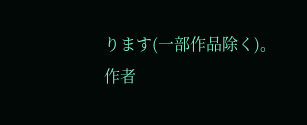ります(一部作品除く)。
作者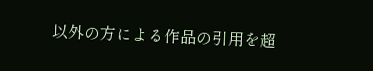以外の方による作品の引用を超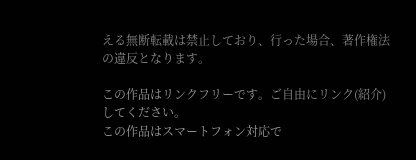える無断転載は禁止しており、行った場合、著作権法の違反となります。

この作品はリンクフリーです。ご自由にリンク(紹介)してください。
この作品はスマートフォン対応で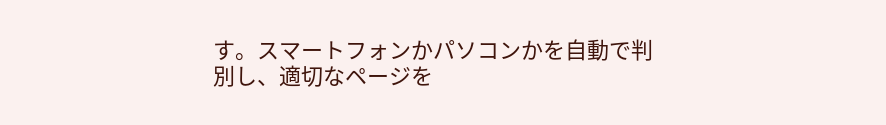す。スマートフォンかパソコンかを自動で判別し、適切なページを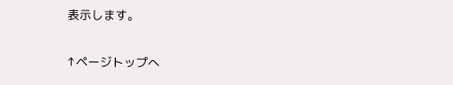表示します。

↑ページトップへ